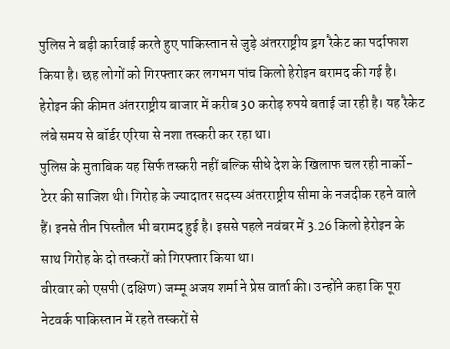पुलिस ने बड़ी कार्रवाई करते हुए पाकिस्तान से जुड़े अंतरराष्ट्रीय ड्रग रैकेट का पर्दाफाश किया है। छह लोगों को गिरफ्तार कर लगभग पांच किलो हेरोइन बरामद की गई है। हेरोइन की कीमत अंतरराष्ट्रीय बाजार में करीब 30 करोड़ रुपये बताई जा रही है। यह रैकेट लंबे समय से बॉर्डर एरिया से नशा तस्करी कर रहा था।
पुलिस के मुताबिक यह सिर्फ तस्करी नहीं बल्कि सीधे देश के खिलाफ चल रही नार्को-टेरर की साजिश थी। गिरोह के ज्यादातर सदस्य अंतरराष्ट्रीय सीमा के नजदीक रहने वाले हैं। इनसे तीन पिस्तौल भी बरामद हुई है। इससे पहले नवंबर में 3.26 किलो हेरोइन के साथ गिरोह के दो तस्करों को गिरफ्तार किया था।
वीरवार को एसपी (दक्षिण) जम्मू अजय शर्मा ने प्रेस वार्ता की। उन्होंने कहा कि पूरा नेटवर्क पाकिस्तान में रहते तस्करों से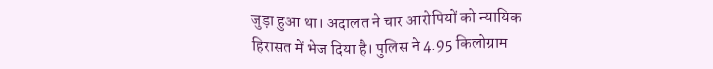जुड़ा हुआ था। अदालत ने चार आरोपियों को न्यायिक हिरासत में भेज दिया है। पुलिस ने 4.95 किलोग्राम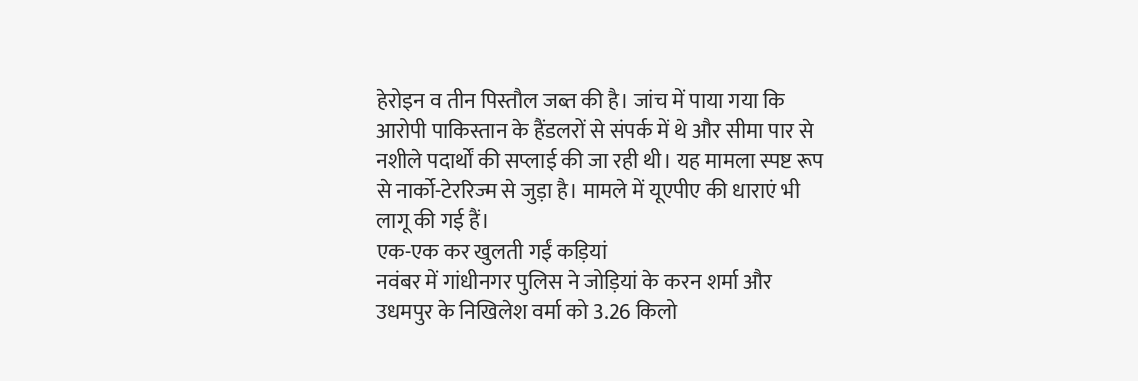हेरोइन व तीन पिस्तौल जब्त की है। जांच में पाया गया कि आरोपी पाकिस्तान के हैंडलरों से संपर्क में थे और सीमा पार से नशीले पदार्थों की सप्लाई की जा रही थी। यह मामला स्पष्ट रूप से नार्को-टेररिज्म से जुड़ा है। मामले में यूएपीए की धाराएं भी लागू की गई हैं।
एक-एक कर खुलती गईं कड़ियां
नवंबर में गांधीनगर पुलिस ने जोड़ियां के करन शर्मा और उधमपुर के निखिलेश वर्मा को 3.26 किलो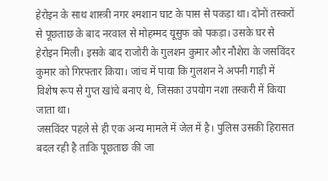हेरोइन के साथ शास्त्री नगर श्मशान घाट के पास से पकड़ा था। दोनों तस्करों से पूछताछ के बाद नरवाल से मोहम्मद यूसुफ को पकड़ा। उसके घर से हेरोइन मिली। इसके बाद राजोरी के गुलशन कुमार और नौशेरा के जसविंदर कुमार को गिरफ्तार किया। जांच में पाया कि गुलशन ने अपनी गाड़ी में विशेष रूप से गुप्त खांचे बनाए थे, जिसका उपयोग नशा तस्करी में किया जाता था।
जसविंदर पहले से ही एक अन्य मामले में जेल में है। पुलिस उसकी हिरासत बदल रही है ताकि पूछताछ की जा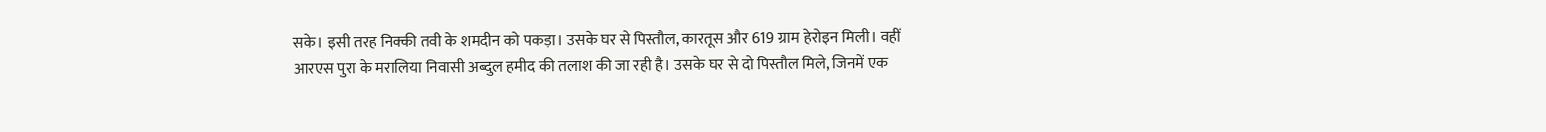सके। इसी तरह निक्की तवी के शमदीन को पकड़ा। उसके घर से पिस्तौल, कारतूस और 619 ग्राम हेरोइन मिली। वहीं आरएस पुरा के मरालिया निवासी अब्दुल हमीद की तलाश की जा रही है। उसके घर से दो पिस्तौल मिले, जिनमें एक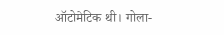ऑटोमेटिक थी। गोला-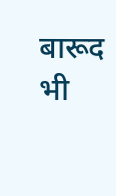बारूद भी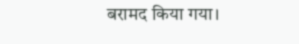बरामद किया गया।